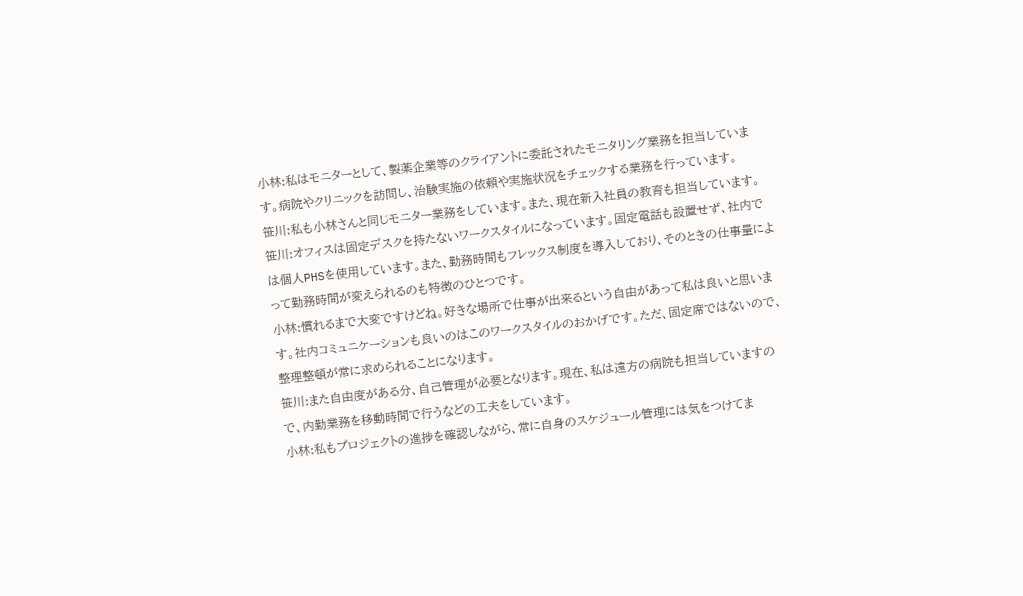小林:私はモニターとして、製薬企業等のクライアントに委託されたモニタリング業務を担当しています。病院やクリニックを訪問し、治験実施の依頼や実施状況をチェックする業務を行っています。
笹川:私も小林さんと同じモニター業務をしています。また、現在新入社員の教育も担当しています。
笹川:オフィスは固定デスクを持たないワークスタイルになっています。固定電話も設置せず、社内では個人PHSを使用しています。また、勤務時間もフレックス制度を導入しており、そのときの仕事量によって勤務時間が変えられるのも特徴のひとつです。
小林:慣れるまで大変ですけどね。好きな場所で仕事が出来るという自由があって私は良いと思います。社内コミュニケーションも良いのはこのワークスタイルのおかげです。ただ、固定席ではないので、整理整頓が常に求められることになります。
笹川:また自由度がある分、自己管理が必要となります。現在、私は遠方の病院も担当していますので、内勤業務を移動時間で行うなどの工夫をしています。
小林:私もプロジェクトの進捗を確認しながら、常に自身のスケジュール管理には気をつけてま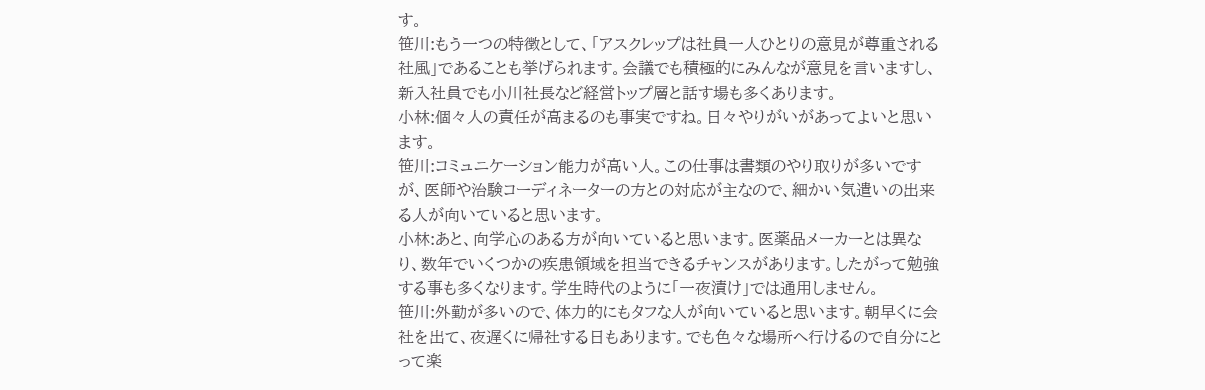す。
笹川:もう一つの特徴として、「アスクレップは社員一人ひとりの意見が尊重される社風」であることも挙げられます。会議でも積極的にみんなが意見を言いますし、新入社員でも小川社長など経営トップ層と話す場も多くあります。
小林:個々人の責任が高まるのも事実ですね。日々やりがいがあってよいと思います。
笹川:コミュニケーション能力が高い人。この仕事は書類のやり取りが多いですが、医師や治験コーディネーターの方との対応が主なので、細かい気遣いの出来る人が向いていると思います。
小林:あと、向学心のある方が向いていると思います。医薬品メーカーとは異なり、数年でいくつかの疾患領域を担当できるチャンスがあります。したがって勉強する事も多くなります。学生時代のように「一夜漬け」では通用しません。
笹川:外勤が多いので、体力的にもタフな人が向いていると思います。朝早くに会社を出て、夜遅くに帰社する日もあります。でも色々な場所へ行けるので自分にとって楽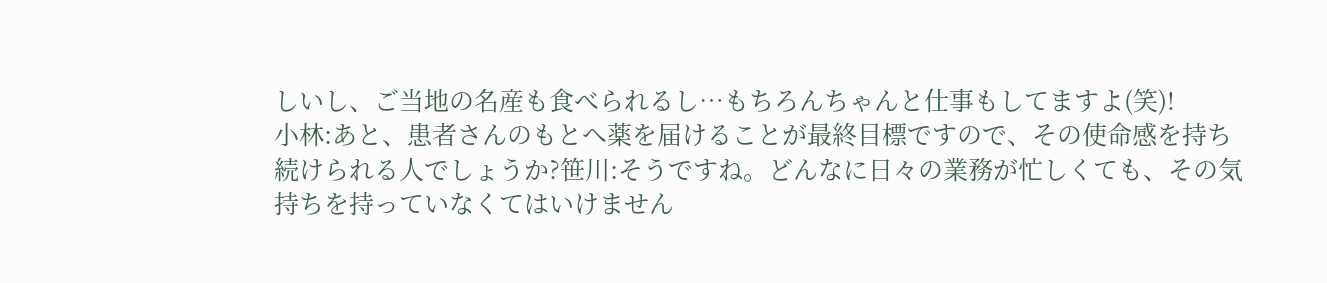しいし、ご当地の名産も食べられるし…もちろんちゃんと仕事もしてますよ(笑)!
小林:あと、患者さんのもとへ薬を届けることが最終目標ですので、その使命感を持ち続けられる人でしょうか?笹川:そうですね。どんなに日々の業務が忙しくても、その気持ちを持っていなくてはいけません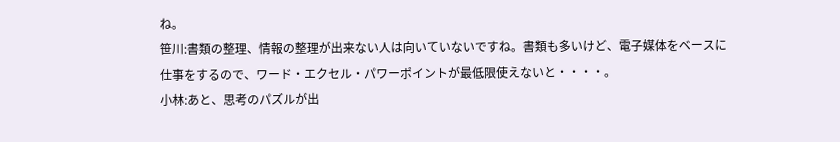ね。
笹川:書類の整理、情報の整理が出来ない人は向いていないですね。書類も多いけど、電子媒体をベースに仕事をするので、ワード・エクセル・パワーポイントが最低限使えないと・・・・。
小林:あと、思考のパズルが出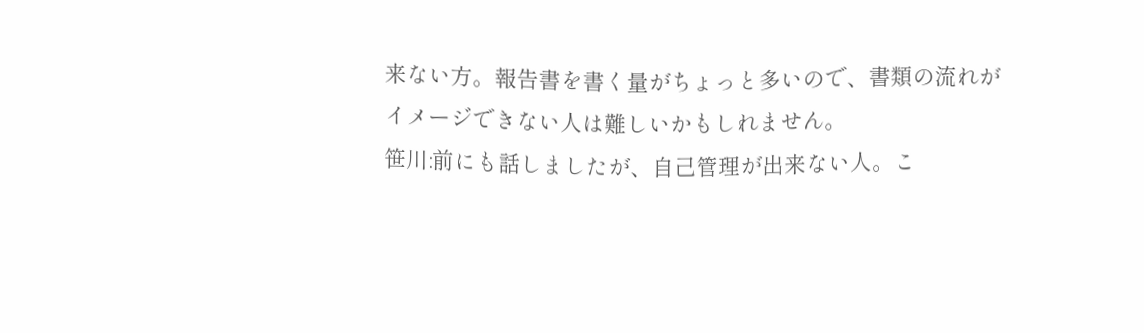来ない方。報告書を書く量がちょっと多いので、書類の流れがイメージできない人は難しいかもしれません。
笹川:前にも話しましたが、自己管理が出来ない人。こ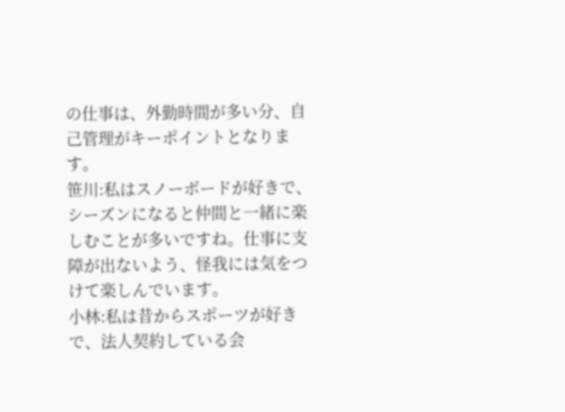の仕事は、外勤時間が多い分、自己管理がキーポイントとなります。
笹川:私はスノーボードが好きで、シーズンになると仲間と一緒に楽しむことが多いですね。仕事に支障が出ないよう、怪我には気をつけて楽しんでいます。
小林:私は昔からスポーツが好きで、法人契約している会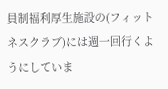員制福利厚生施設の(フィットネスクラブ)には週一回行くようにしていま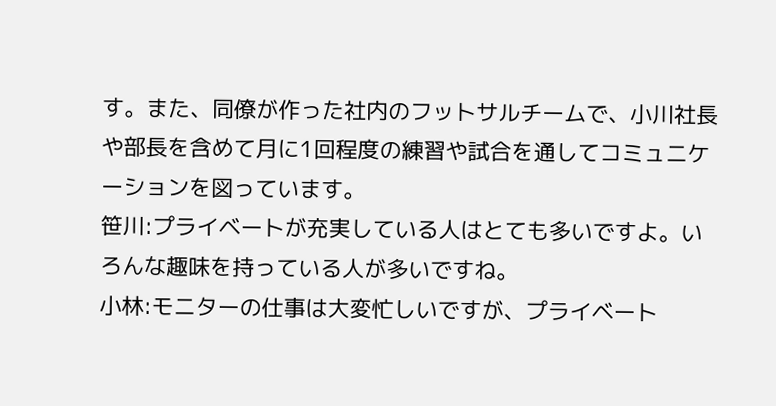す。また、同僚が作った社内のフットサルチームで、小川社長や部長を含めて月に1回程度の練習や試合を通してコミュニケーションを図っています。
笹川:プライベートが充実している人はとても多いですよ。いろんな趣味を持っている人が多いですね。
小林:モニターの仕事は大変忙しいですが、プライベート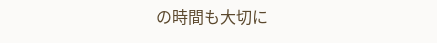の時間も大切に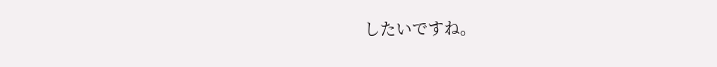したいですね。